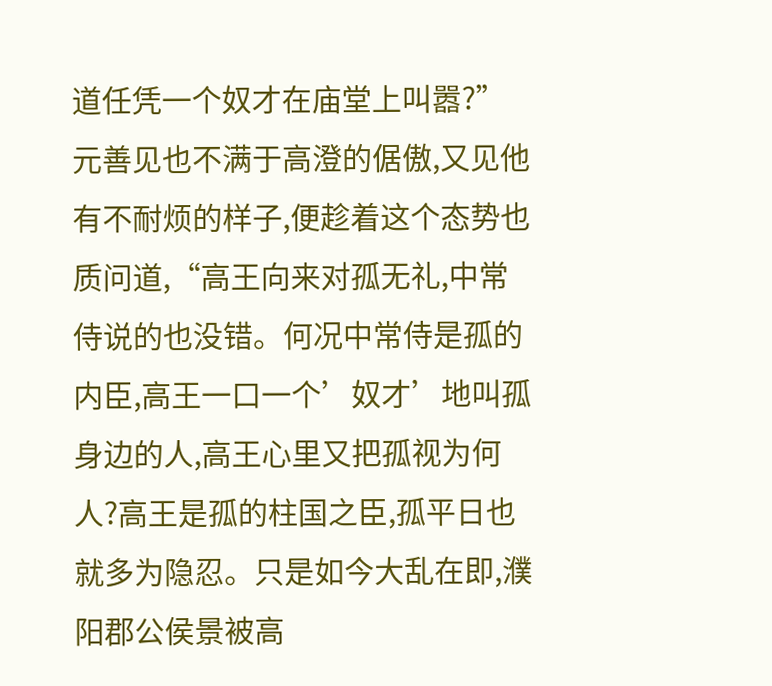道任凭一个奴才在庙堂上叫嚣?”
元善见也不满于高澄的倨傲,又见他有不耐烦的样子,便趁着这个态势也质问道,“高王向来对孤无礼,中常侍说的也没错。何况中常侍是孤的内臣,高王一口一个’奴才’地叫孤身边的人,高王心里又把孤视为何人?高王是孤的柱国之臣,孤平日也就多为隐忍。只是如今大乱在即,濮阳郡公侯景被高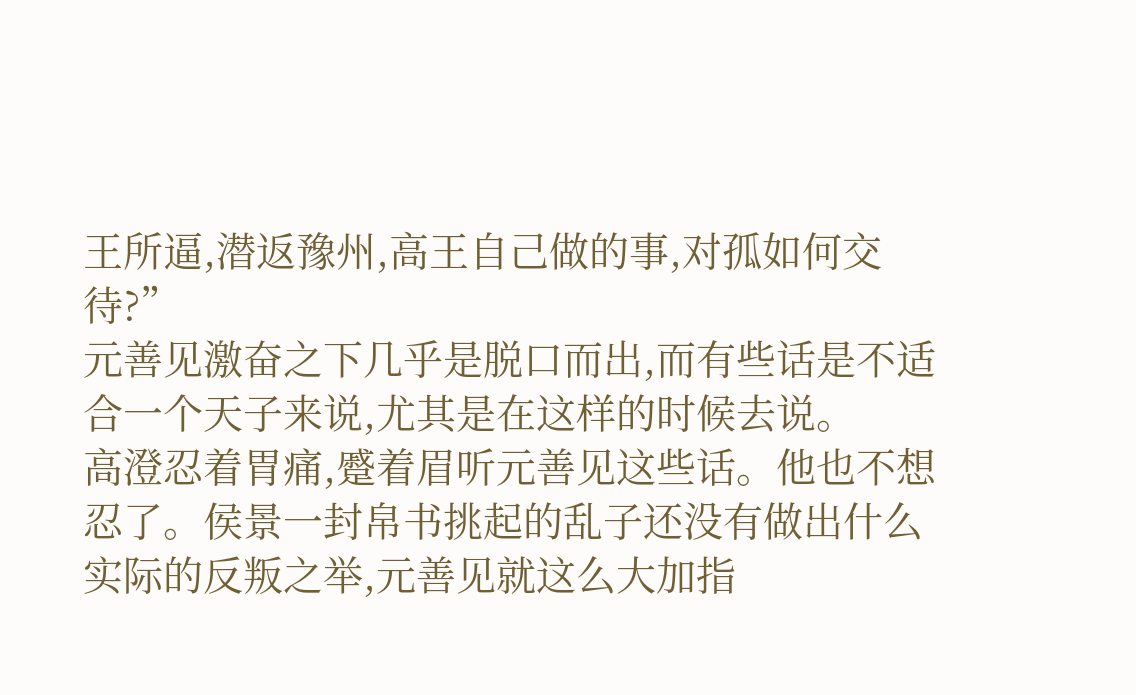王所逼,潜返豫州,高王自己做的事,对孤如何交待?”
元善见激奋之下几乎是脱口而出,而有些话是不适合一个天子来说,尤其是在这样的时候去说。
高澄忍着胃痛,蹙着眉听元善见这些话。他也不想忍了。侯景一封帛书挑起的乱子还没有做出什么实际的反叛之举,元善见就这么大加指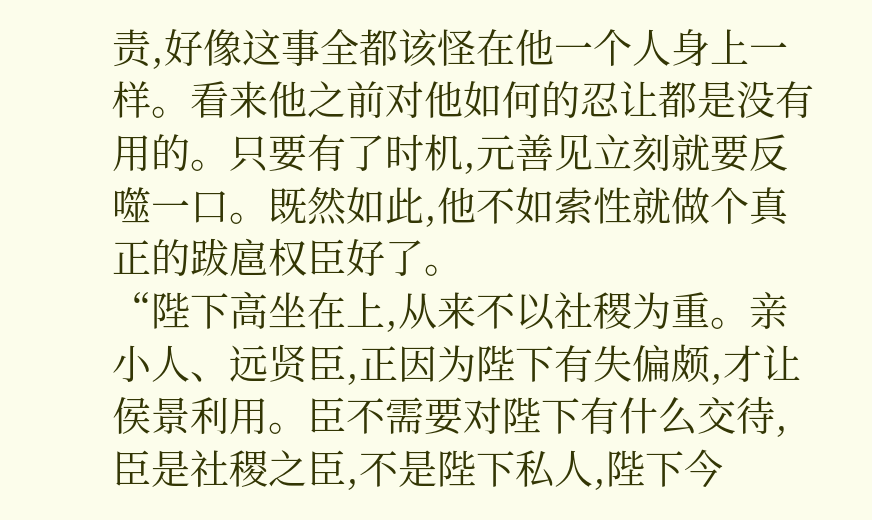责,好像这事全都该怪在他一个人身上一样。看来他之前对他如何的忍让都是没有用的。只要有了时机,元善见立刻就要反噬一口。既然如此,他不如索性就做个真正的跋扈权臣好了。
“陛下高坐在上,从来不以社稷为重。亲小人、远贤臣,正因为陛下有失偏颇,才让侯景利用。臣不需要对陛下有什么交待,臣是社稷之臣,不是陛下私人,陛下今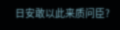日安敢以此来质问臣?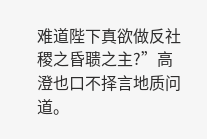难道陛下真欲做反社稷之昏聩之主?”高澄也口不择言地质问道。